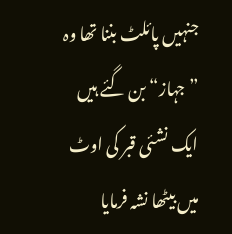جنہیں پائلٹ بننا تھا وہ ”جہاز“ بن گئے ہیں
ایک نشئی قبر کی اوٹ میں بیٹھا نشہ فرمایا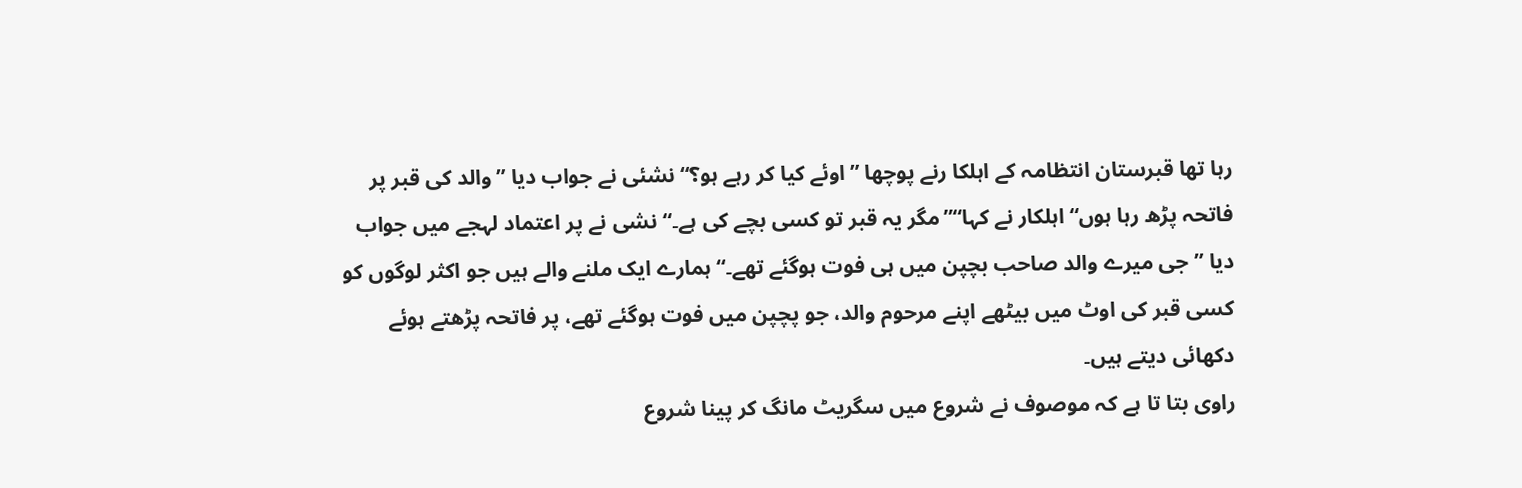رہا تھا قبرستان انتظامہ کے اہلکا رنے پوچھا ”اوئے کیا کر رہے ہو؟“ نشئی نے جواب دیا ”والد کی قبر پر فاتحہ پڑھ رہا ہوں“ اہلکار نے کہا“”مگر یہ قبر تو کسی بچے کی ہے۔“ نشی نے پر اعتماد لہجے میں جواب دیا ”جی میرے والد صاحب بچپن میں ہی فوت ہوگئے تھے۔“ ہمارے ایک ملنے والے ہیں جو اکثر لوگوں کو کسی قبر کی اوٹ میں بیٹھے اپنے مرحوم والد، جو پچپن میں فوت ہوگئے تھے، پر فاتحہ پڑھتے ہوئے دکھائی دیتے ہیں۔
راوی بتا تا ہے کہ موصوف نے شروع میں سگریٹ مانگ کر پینا شروع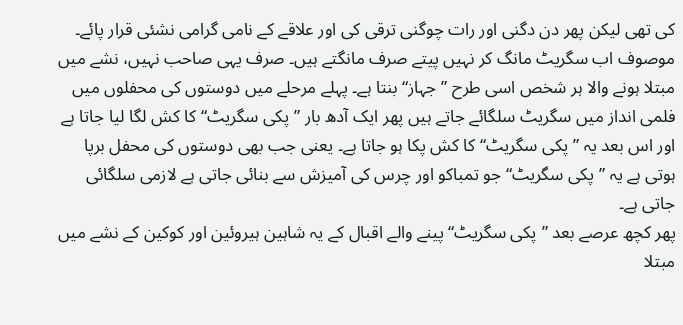کی تھی لیکن پھر دن دگنی اور رات چوگنی ترقی کی اور علاقے کے نامی گرامی نشئی قرار پائے۔ موصوف اب سگریٹ مانگ کر نہیں پیتے صرف مانگتے ہیں۔ صرف یہی صاحب نہیں، نشے میں مبتلا ہونے والا ہر شخص اسی طرح ”جہاز“ بنتا ہے۔ پہلے مرحلے میں دوستوں کی محفلوں میں فلمی انداز میں سگریٹ سلگائے جاتے ہیں پھر ایک آدھ بار ”پکی سگریٹ“ کا کش لگا لیا جاتا ہے اور اس بعد یہ ”پکی سگریٹ“ کا کش پکا ہو جاتا ہے۔ یعنی جب بھی دوستوں کی محفل برپا ہوتی ہے یہ ”پکی سگریٹ“ جو تمباکو اور چرس کی آمیزش سے بنائی جاتی ہے لازمی سلگائی جاتی ہے۔
پھر کچھ عرصے بعد ”پکی سگریٹ“ پینے والے اقبال کے یہ شاہین ہیروئین اور کوکین کے نشے میں مبتلا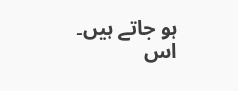ہو جاتے ہیں۔ اس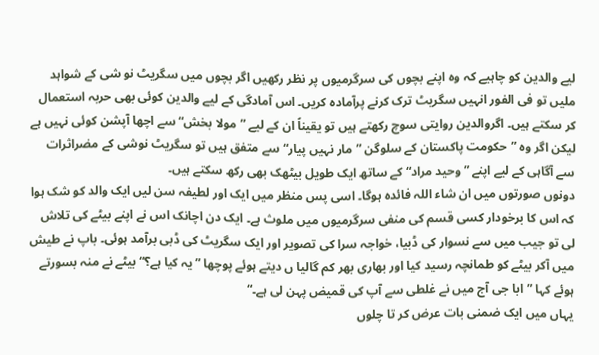لیے والدین کو چاہیے کہ وہ اپنے بچوں کی سرگرمیوں پر نظر رکھیں اگر بچوں میں سگریٹ نو شی کے شواہد ملیں تو فی الفور انہیں سگریٹ ترک کرنے پرآمادہ کریں۔ اس آمادگی کے لیے والدین کوئی بھی حربہ استعمال کر سکتے ہیں۔ اگروالدین روایتی سوچ رکھتے ہیں تو یقیناً ان کے لیے ”مولا بخش“ سے اچھا آپشن کوئی نہیں ہے لیکن اگر وہ ”حکومت پاکستان کے سلوگن ”مار نہیں پیار“ سے متفق ہیں تو سگریٹ نوشی کے مضراثرات سے آگاہی کے لیے اپنے ”وحید مراد“ کے ساتھ ایک طویل بیٹھک بھی رکھ سکتے ہیں۔
دونوں صورتوں میں ان شاء اللہ فائدہ ہوگا۔ اسی پس منظر میں ایک اور لطیفہ سن لیں ایک والد کو شک ہوا کہ اس کا برخودار کسی قسم کی منفی سرگرمیوں میں ملوث ہے۔ ایک دن اچانک اس نے اپنے بیٹے کی تلاش لی تو جیب میں سے نسوار کی ڈبیا، خواجہ سرا کی تصویر اور ایک سگریٹ کی ڈبی برآمد ہوئی۔ باپ نے طیش میں آکر بیٹے کو طمانچہ رسید کیا اور بھاری بھر کم گالیا ں دیتے ہوئے پوچھا ”یہ کیا ہے؟“ بیٹے نے منہ بسورتے ہوئے کہا ”ابا جی آج میں نے غلطی سے آپ کی قمیض پہن لی ہے۔“
یہاں میں ایک ضمنی بات عرض کر تا چلوں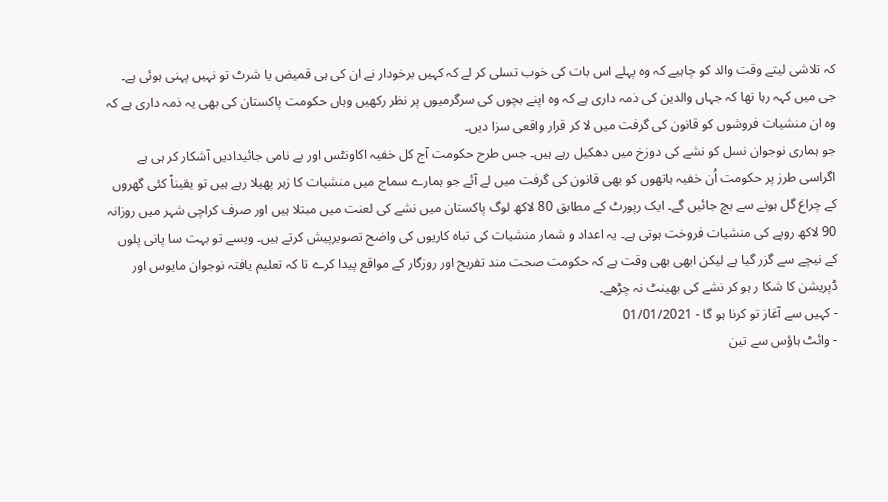کہ تلاشی لیتے وقت والد کو چاہیے کہ وہ پہلے اس بات کی خوب تسلی کر لے کہ کہیں برخودار نے ان کی ہی قمیض یا شرٹ تو نہیں پہنی ہوئی ہے۔ جی میں کہہ رہا تھا کہ جہاں والدین کی ذمہ داری ہے کہ وہ اپنے بچوں کی سرگرمیوں پر نظر رکھیں وہاں حکومت پاکستان کی بھی یہ ذمہ داری ہے کہ وہ ان منشیات فروشوں کو قانون کی گرفت میں لا کر قرار واقعی سزا دیں۔
جو ہماری نوجوان نسل کو نشے کی دوزخ میں دھکیل رہے ہیں۔ جس طرح حکومت آج کل خفیہ اکاونٹس اور بے نامی جائیدادیں آشکار کر ہی ہے اگراسی طرز پر حکومت اُن خفیہ ہاتھوں کو بھی قانون کی گرفت میں لے آئے جو ہمارے سماج میں منشیات کا زہر پھیلا رہے ہیں تو یقیناً کئی گھروں کے چراغ گل ہونے سے بچ جائیں گے۔ ایک رپورٹ کے مطابق 80 لاکھ لوگ پاکستان میں نشے کی لعنت میں مبتلا ہیں اور صرف کراچی شہر میں روزانہ 90 لاکھ روپے کی منشیات فروخت ہوتی ہے۔ یہ اعداد و شمار منشیات کی تباہ کاریوں کی واضح تصویرپیش کرتے ہیں۔ ویسے تو بہت سا پانی پلوں کے نیچے سے گزر گیا ہے لیکن ابھی بھی وقت ہے کہ حکومت صحت مند تفریح اور روزگار کے مواقع پیدا کرے تا کہ تعلیم یافتہ نوجوان مایوس اور ڈپریشن کا شکا ر ہو کر نشے کی بھینٹ نہ چڑھے۔
- کہیں سے آغاز تو کرنا ہو گا - 01/01/2021
- وائٹ ہاؤس سے تین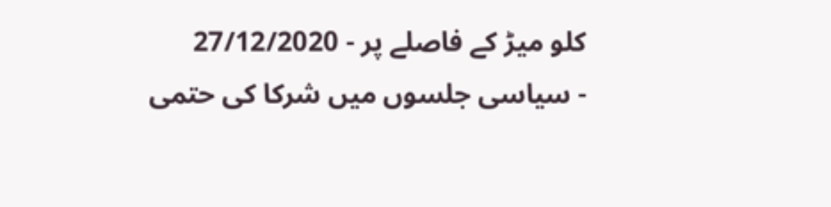کلو میڑ کے فاصلے پر - 27/12/2020
- سیاسی جلسوں میں شرکا کی حتمی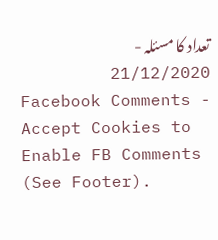تعداد کا مسئلہ - 21/12/2020
Facebook Comments - Accept Cookies to Enable FB Comments (See Footer).